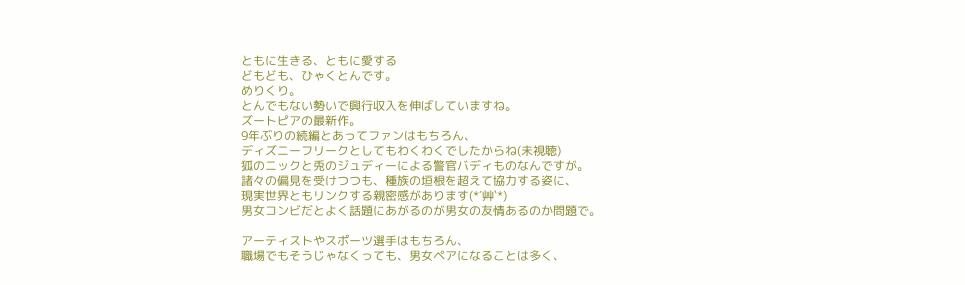ともに生きる、ともに愛する
どもども、ひゃくとんです。
めりくり。
とんでもない勢いで興行収入を伸ばしていますね。
ズートピアの最新作。
9年ぶりの続編とあってファンはもちろん、
ディズニーフリークとしてもわくわくでしたからね(未視聴)
狐のニックと兎のジュディーによる警官バディものなんですが。
諸々の偏見を受けつつも、種族の垣根を超えて協力する姿に、
現実世界ともリンクする親密感があります(*´艸`*)
男女コンビだとよく話題にあがるのが男女の友情あるのか問題で。

アーティストやスポーツ選手はもちろん、
職場でもそうじゃなくっても、男女ペアになることは多く、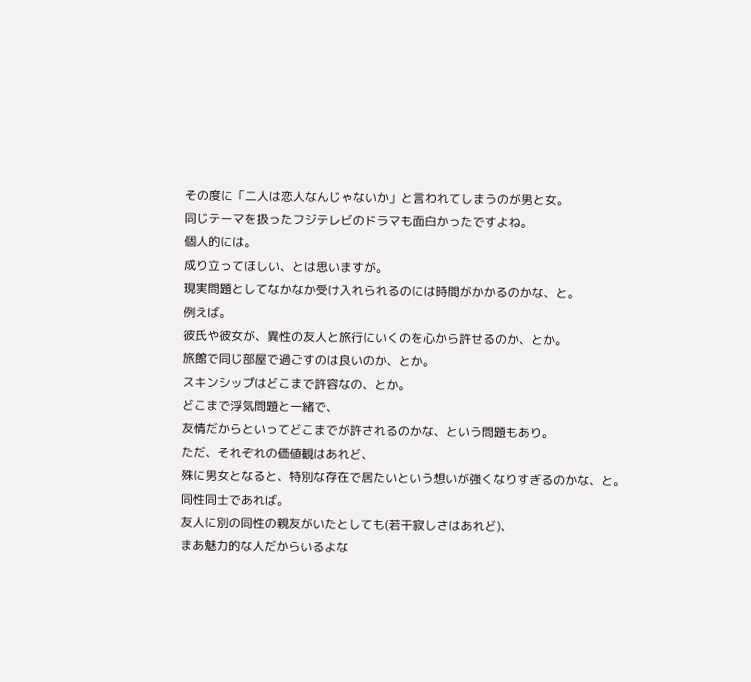その度に「二人は恋人なんじゃないか」と言われてしまうのが男と女。
同じテーマを扱ったフジテレビのドラマも面白かったですよね。
個人的には。
成り立ってほしい、とは思いますが。
現実問題としてなかなか受け入れられるのには時間がかかるのかな、と。
例えば。
彼氏や彼女が、異性の友人と旅行にいくのを心から許せるのか、とか。
旅館で同じ部屋で過ごすのは良いのか、とか。
スキンシップはどこまで許容なの、とか。
どこまで浮気問題と一緒で、
友情だからといってどこまでが許されるのかな、という問題もあり。
ただ、それぞれの価値観はあれど、
殊に男女となると、特別な存在で居たいという想いが強くなりすぎるのかな、と。
同性同士であれば。
友人に別の同性の親友がいたとしても(若干寂しさはあれど)、
まあ魅力的な人だからいるよな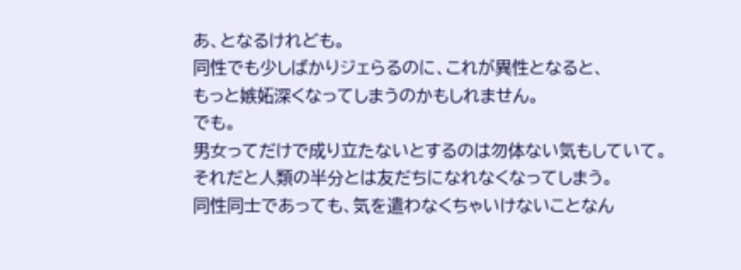あ、となるけれども。
同性でも少しばかりジェらるのに、これが異性となると、
もっと嫉妬深くなってしまうのかもしれません。
でも。
男女ってだけで成り立たないとするのは勿体ない気もしていて。
それだと人類の半分とは友だちになれなくなってしまう。
同性同士であっても、気を遣わなくちゃいけないことなん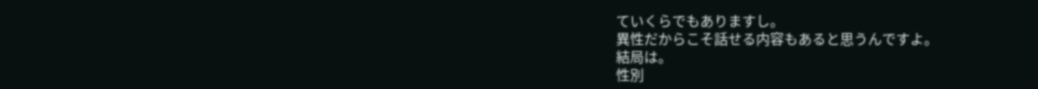ていくらでもありますし。
異性だからこそ話せる内容もあると思うんですよ。
結局は。
性別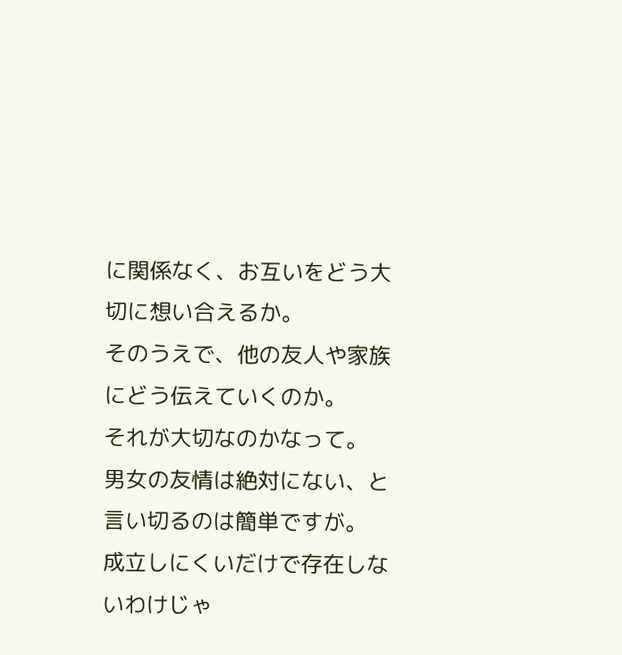に関係なく、お互いをどう大切に想い合えるか。
そのうえで、他の友人や家族にどう伝えていくのか。
それが大切なのかなって。
男女の友情は絶対にない、と言い切るのは簡単ですが。
成立しにくいだけで存在しないわけじゃ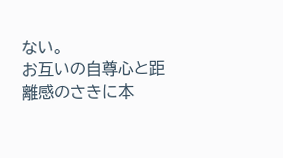ない。
お互いの自尊心と距離感のさきに本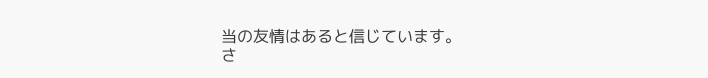当の友情はあると信じています。
さ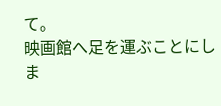て。
映画館へ足を運ぶことにしま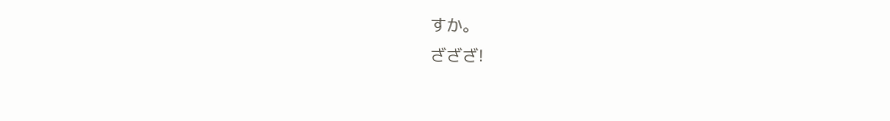すか。
ざざざ!